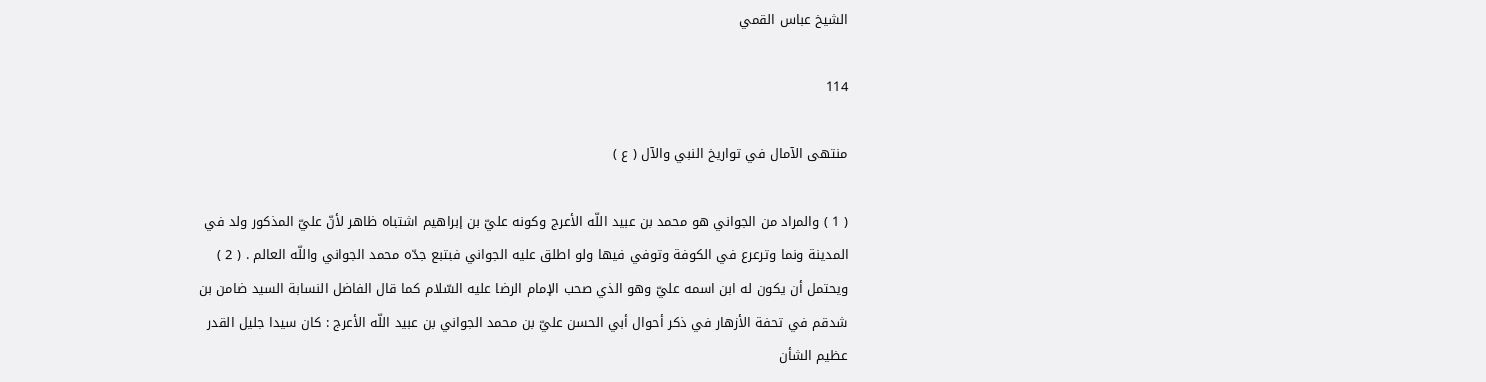الشيخ عباس القمي

114

منتهى الآمال في تواريخ النبي والآل ( ع )

( 1 ) والمراد من الجواني هو محمد بن عبيد اللّه الأعرج وكونه عليّ بن إبراهيم اشتباه ظاهر لأنّ عليّ المذكور ولد في المدينة ونما وترعرع في الكوفة وتوفي فيها ولو اطلق عليه الجواني فبتبع جدّه محمد الجواني واللّه العالم . ( 2 ) ويحتمل أن يكون له ابن اسمه عليّ وهو الذي صحب الإمام الرضا عليه السّلام كما قال الفاضل النسابة السيد ضامن بن شدقم في تحفة الأزهار في ذكر أحوال أبي الحسن عليّ بن محمد الجواني بن عبيد اللّه الأعرج : كان سيدا جليل القدر عظيم الشأن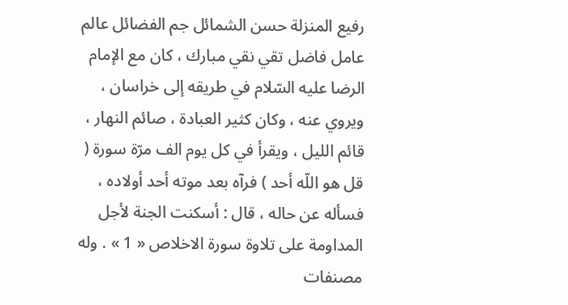رفيع المنزلة حسن الشمائل جم الفضائل عالم عامل فاضل تقي نقي مبارك ، كان مع الإمام الرضا عليه السّلام في طريقه إلى خراسان ، ويروي عنه ، وكان كثير العبادة ، صائم النهار ، قائم الليل ، ويقرأ في كل يوم الف مرّة سورة ( قل هو اللّه أحد ) فرآه بعد موته أحد أولاده ، فسأله عن حاله ، قال : أسكنت الجنة لأجل المداومة على تلاوة سورة الاخلاص « 1 » . وله مصنفات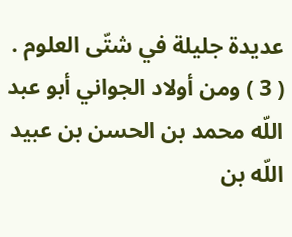عديدة جليلة في شتّى العلوم . ( 3 ) ومن أولاد الجواني أبو عبد اللّه محمد بن الحسن بن عبيد اللّه بن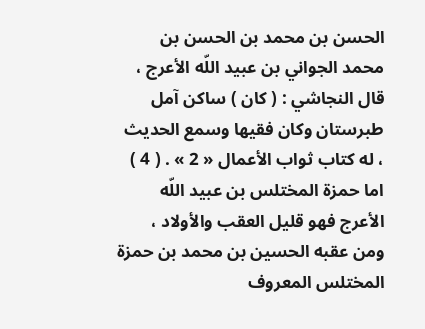الحسن بن محمد بن الحسن بن محمد الجواني بن عبيد اللّه الأعرج ، قال النجاشي : ( كان ) ساكن آمل طبرستان وكان فقيها وسمع الحديث ، له كتاب ثواب الأعمال « 2 » . ( 4 ) اما حمزة المختلس بن عبيد اللّه الأعرج فهو قليل العقب والأولاد ، ومن عقبه الحسين بن محمد بن حمزة المختلس المعروف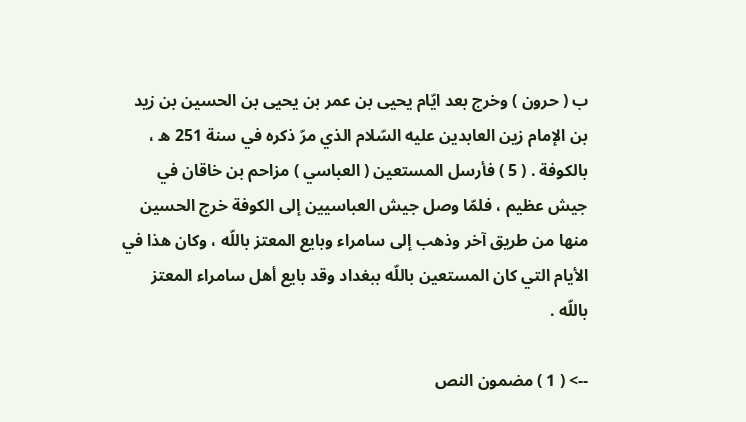ب ( حرون ) وخرج بعد ايّام يحيى بن عمر بن يحيى بن الحسين بن زيد بن الإمام زين العابدين عليه السّلام الذي مرّ ذكره في سنة 251 ه ، بالكوفة . ( 5 ) فأرسل المستعين ( العباسي ) مزاحم بن خاقان في جيش عظيم ، فلمّا وصل جيش العباسيين إلى الكوفة خرج الحسين منها من طريق آخر وذهب إلى سامراء وبايع المعتز باللّه ، وكان هذا في الأيام التي كان المستعين باللّه ببغداد وقد بايع أهل سامراء المعتز باللّه .

--> ( 1 ) مضمون النص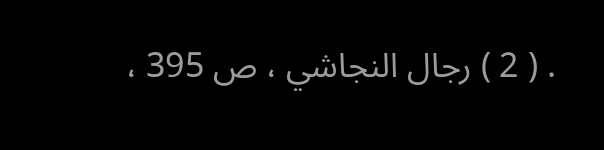. ( 2 ) رجال النجاشي ، ص 395 ،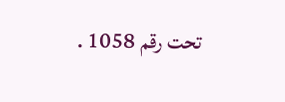تحت رقم 1058 .